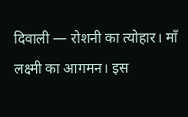दिवाली — रोशनी का त्योहार। माँ लक्ष्मी का आगमन। इस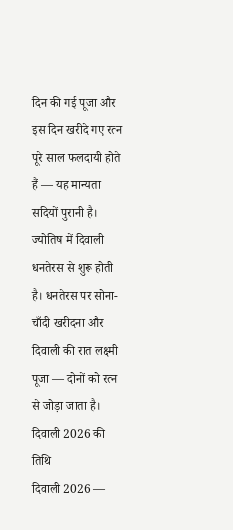दिन की गई पूजा और इस दिन खरीदे गए रत्न पूरे साल फलदायी होते हैं — यह मान्यता सदियों पुरानी है।
ज्योतिष में दिवाली धनतेरस से शुरू होती है। धनतेरस पर सोना-चाँदी खरीदना और दिवाली की रात लक्ष्मी पूजा — दोनों को रत्न से जोड़ा जाता है।
दिवाली 2026 की तिथि
दिवाली 2026 —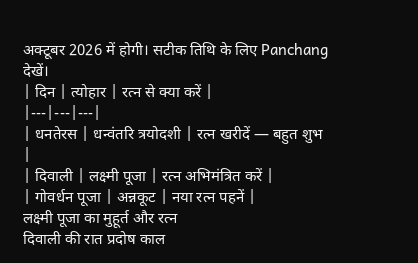अक्टूबर 2026 में होगी। सटीक तिथि के लिए Panchang देखें।
| दिन | त्योहार | रत्न से क्या करें |
|---|---|---|
| धनतेरस | धन्वंतरि त्रयोदशी | रत्न खरीदें — बहुत शुभ |
| दिवाली | लक्ष्मी पूजा | रत्न अभिमंत्रित करें |
| गोवर्धन पूजा | अन्नकूट | नया रत्न पहनें |
लक्ष्मी पूजा का मुहूर्त और रत्न
दिवाली की रात प्रदोष काल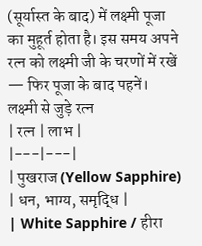(सूर्यास्त के बाद) में लक्ष्मी पूजा का मुहूर्त होता है। इस समय अपने रत्न को लक्ष्मी जी के चरणों में रखें — फिर पूजा के बाद पहनें।
लक्ष्मी से जुड़े रत्न
| रत्न | लाभ |
|---|---|
| पुखराज (Yellow Sapphire) | धन, भाग्य, समृद्धि |
| White Sapphire / हीरा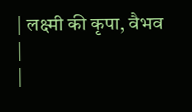| लक्ष्मी की कृपा, वैभव |
|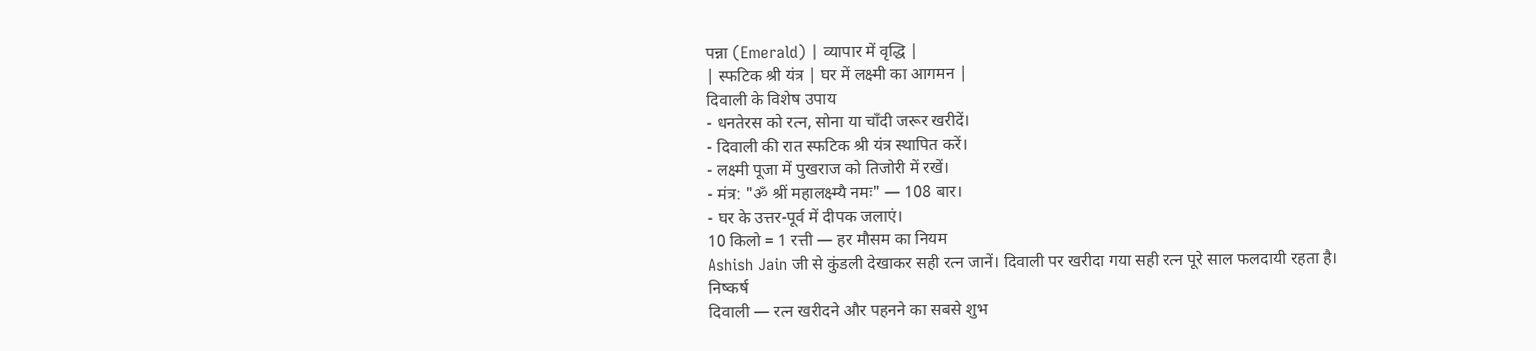पन्ना (Emerald) | व्यापार में वृद्धि |
| स्फटिक श्री यंत्र | घर में लक्ष्मी का आगमन |
दिवाली के विशेष उपाय
- धनतेरस को रत्न, सोना या चाँदी जरूर खरीदें।
- दिवाली की रात स्फटिक श्री यंत्र स्थापित करें।
- लक्ष्मी पूजा में पुखराज को तिजोरी में रखें।
- मंत्र: "ॐ श्रीं महालक्ष्म्यै नमः" — 108 बार।
- घर के उत्तर-पूर्व में दीपक जलाएं।
10 किलो = 1 रत्ती — हर मौसम का नियम
Ashish Jain जी से कुंडली देखाकर सही रत्न जानें। दिवाली पर खरीदा गया सही रत्न पूरे साल फलदायी रहता है।
निष्कर्ष
दिवाली — रत्न खरीदने और पहनने का सबसे शुभ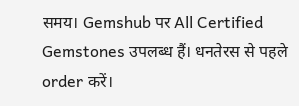समय। Gemshub पर All Certified Gemstones उपलब्ध हैं। धनतेरस से पहले order करें।